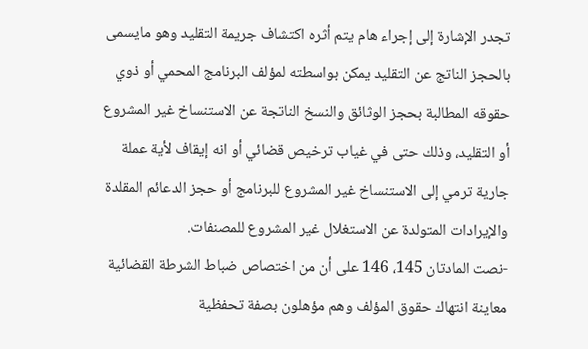تجدر الإشارة إلى إجراء هام يتم أثره اكتشاف جريمة التقليد وهو مايسمى بالحجز الناتج عن التقليد يمكن بواسطته لمؤلف البرنامج المحمي أو ذوي حقوقه المطالبة بحجز الوثائق والنسخ الناتجة عن الاستنساخ غير المشروع أو التقليد، وذلك حتى في غياب ترخيص قضائي أو انه إيقاف لأية عملة جارية ترمي إلى الاستنساخ غير المشروع للبرنامج أو حجز الدعائم المقلدة والإيرادات المتولدة عن الاستغلال غير المشروع للمصنفات.
-نصت المادتان 145، 146 على أن من اختصاص ضباط الشرطة القضائية معاينة انتهاك حقوق المؤلف وهم مؤهلون بصفة تحفظية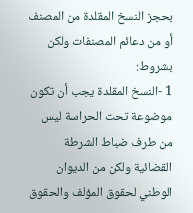بحجز النسخ المقلدة من المصنف أو من دعائم المصنفات ولكن بشروط:
1 -النسخ المقلدة يجب أن تكون موضوعة تحت الحراسة ليس من طرف ضباط الشرطة القضائية ولكن من الديوان الوطني لحقوق المؤلف والحقوق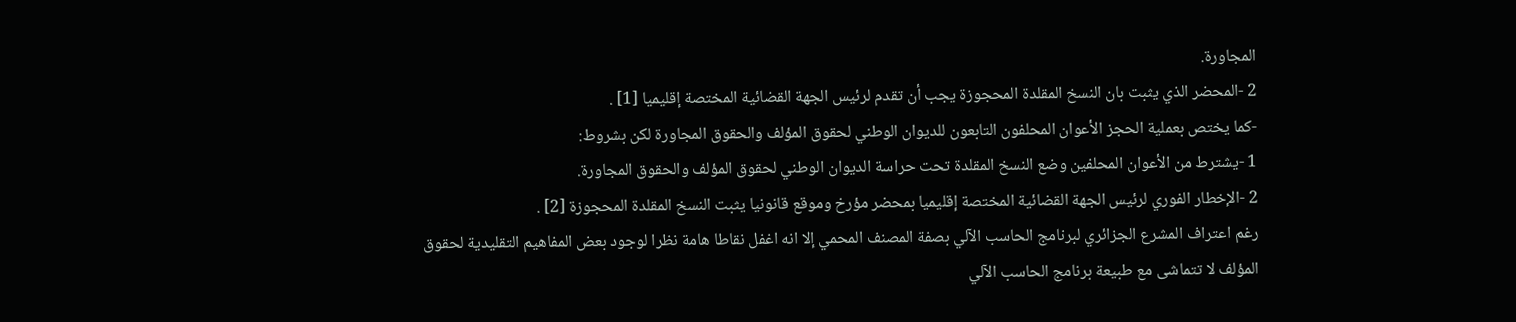المجاورة.
2 -المحضر الذي يثبت بان النسخ المقلدة المحجوزة يجب أن تقدم لرئيس الجهة القضائية المختصة إقليميا [1] .
-كما يختص بعملية الحجز الأعوان المحلفون التابعون للديوان الوطني لحقوق المؤلف والحقوق المجاورة لكن بشروط:
1 -يشترط من الأعوان المحلفين وضع النسخ المقلدة تحت حراسة الديوان الوطني لحقوق المؤلف والحقوق المجاورة.
2 -الإخطار الفوري لرئيس الجهة القضائية المختصة إقليميا بمحضر مؤرخ وموقع قانونيا يثبت النسخ المقلدة المحجوزة [2] .
رغم اعتراف المشرع الجزائري لبرنامج الحاسب الآلي بصفة المصنف المحمي إلا انه اغفل نقاطا هامة نظرا لوجود بعض المفاهيم التقليدية لحقوق المؤلف لا تتماشى مع طبيعة برنامج الحاسب الآلي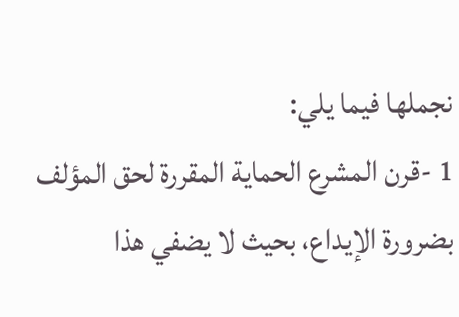نجملها فيما يلي:
1 -قرن المشرع الحماية المقررة لحق المؤلف بضرورة الإيداع، بحيث لا يضفي هذا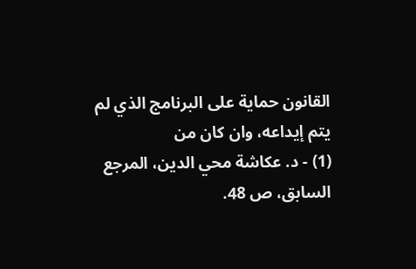القانون حماية على البرنامج الذي لم يتم إيداعه، وان كان من
(1) - د. عكاشة محي الدين، المرجع السابق، ص 48.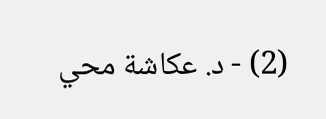(2) - د. عكاشة محي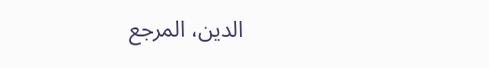الدين، المرجع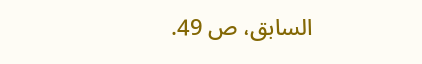السابق، ص 49.